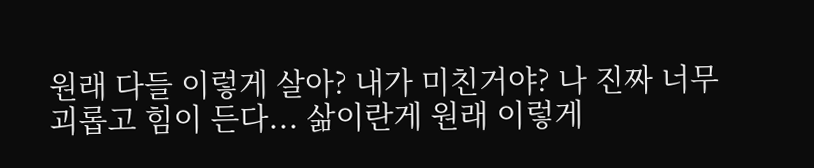원래 다들 이렇게 살아? 내가 미친거야? 나 진짜 너무 괴롭고 힘이 든다... 삶이란게 원래 이렇게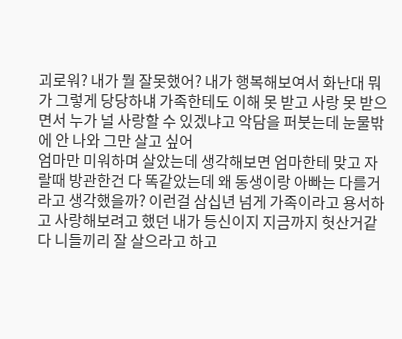괴로워? 내가 뭘 잘못했어? 내가 행복해보여서 화난대 뭐가 그렇게 당당하냬 가족한테도 이해 못 받고 사랑 못 받으면서 누가 널 사랑할 수 있겠냐고 악담을 퍼붓는데 눈물밖에 안 나와 그만 살고 싶어
엄마만 미워하며 살았는데 생각해보면 엄마한테 맞고 자랄때 방관한건 다 똑같았는데 왜 동생이랑 아빠는 다를거라고 생각했을까? 이런걸 삼십년 넘게 가족이라고 용서하고 사랑해보려고 했던 내가 등신이지 지금까지 헛산거같다 니들끼리 잘 살으라고 하고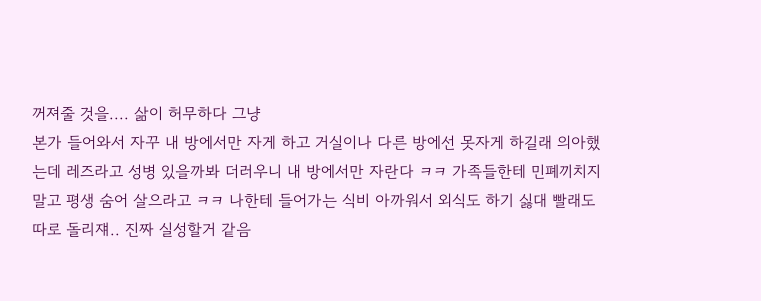꺼져줄 것을.... 삶이 허무하다 그냥
본가 들어와서 자꾸 내 방에서만 자게 하고 거실이나 다른 방에선 못자게 하길래 의아했는데 레즈라고 성병 있을까봐 더러우니 내 방에서만 자란다 ㅋㅋ 가족들한테 민폐끼치지 말고 평생 숨어 살으라고 ㅋㅋ 나한테 들어가는 식비 아까워서 외식도 하기 싫대 빨래도 따로 돌리쟤.. 진짜 실성할거 같음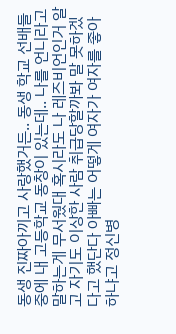동생 진짜아끼고 사랑했거든.. 동생 학교 선배들 중에 내 고등학교 동창이 있는데.. 나를 언니라고 말하는게 무서웠대 혹시라도 나 레즈비언인거 알고 자기도 이상한 사람 취급당할까봐 말 못하겠다고 했단다 아빠는 어떻게 여자가 여자를 좋아하냐고 정신병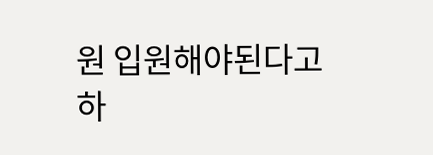원 입원해야된다고 하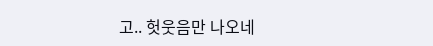고.. 헛웃음만 나오네